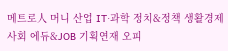메트로人 머니 산업 IT·과학 정치&정책 생활경제 사회 에듀&JOB 기획연재 오피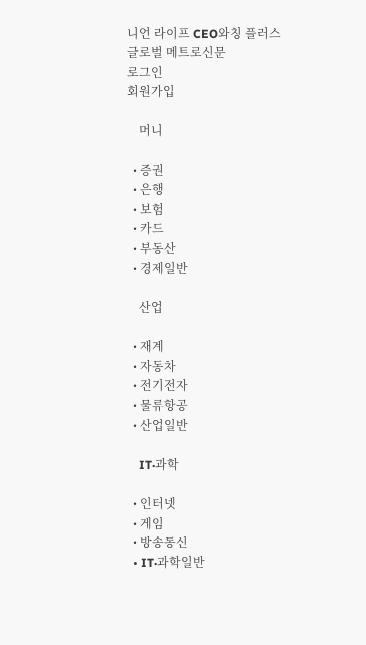니언 라이프 CEO와칭 플러스
글로벌 메트로신문
로그인
회원가입

    머니

  • 증권
  • 은행
  • 보험
  • 카드
  • 부동산
  • 경제일반

    산업

  • 재계
  • 자동차
  • 전기전자
  • 물류항공
  • 산업일반

    IT·과학

  • 인터넷
  • 게임
  • 방송통신
  • IT·과학일반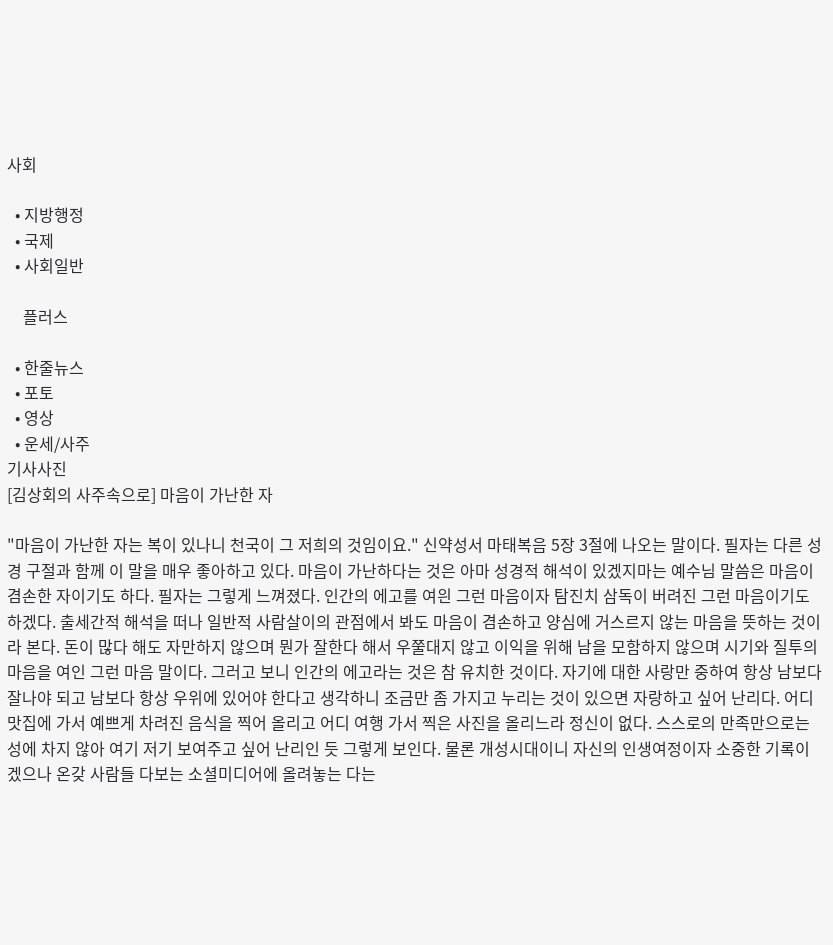사회

  • 지방행정
  • 국제
  • 사회일반

    플러스

  • 한줄뉴스
  • 포토
  • 영상
  • 운세/사주
기사사진
[김상회의 사주속으로] 마음이 가난한 자

"마음이 가난한 자는 복이 있나니 천국이 그 저희의 것임이요." 신약성서 마태복음 5장 3절에 나오는 말이다. 필자는 다른 성경 구절과 함께 이 말을 매우 좋아하고 있다. 마음이 가난하다는 것은 아마 성경적 해석이 있겠지마는 예수님 말씀은 마음이 겸손한 자이기도 하다. 필자는 그렇게 느껴졌다. 인간의 에고를 여읜 그런 마음이자 탐진치 삼독이 버려진 그런 마음이기도 하겠다. 출세간적 해석을 떠나 일반적 사람살이의 관점에서 봐도 마음이 겸손하고 양심에 거스르지 않는 마음을 뜻하는 것이라 본다. 돈이 많다 해도 자만하지 않으며 뭔가 잘한다 해서 우쭐대지 않고 이익을 위해 남을 모함하지 않으며 시기와 질투의 마음을 여인 그런 마음 말이다. 그러고 보니 인간의 에고라는 것은 참 유치한 것이다. 자기에 대한 사랑만 중하여 항상 남보다 잘나야 되고 남보다 항상 우위에 있어야 한다고 생각하니 조금만 좀 가지고 누리는 것이 있으면 자랑하고 싶어 난리다. 어디 맛집에 가서 예쁘게 차려진 음식을 찍어 올리고 어디 여행 가서 찍은 사진을 올리느라 정신이 없다. 스스로의 만족만으로는 성에 차지 않아 여기 저기 보여주고 싶어 난리인 듯 그렇게 보인다. 물론 개성시대이니 자신의 인생여정이자 소중한 기록이겠으나 온갖 사람들 다보는 소셜미디어에 올려놓는 다는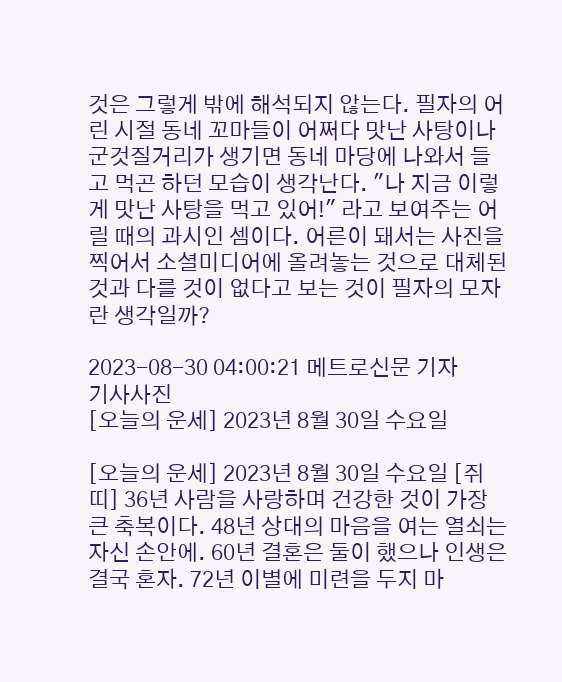것은 그렇게 밖에 해석되지 않는다. 필자의 어린 시절 동네 꼬마들이 어쩌다 맛난 사탕이나 군것질거리가 생기면 동네 마당에 나와서 들고 먹곤 하던 모습이 생각난다. "나 지금 이렇게 맛난 사탕을 먹고 있어!" 라고 보여주는 어릴 때의 과시인 셈이다. 어른이 돼서는 사진을 찍어서 소셜미디어에 올려놓는 것으로 대체된 것과 다를 것이 없다고 보는 것이 필자의 모자란 생각일까?

2023-08-30 04:00:21 메트로신문 기자
기사사진
[오늘의 운세] 2023년 8월 30일 수요일

[오늘의 운세] 2023년 8월 30일 수요일 [쥐띠] 36년 사람을 사랑하며 건강한 것이 가장 큰 축복이다. 48년 상대의 마음을 여는 열쇠는 자신 손안에. 60년 결혼은 둘이 했으나 인생은 결국 혼자. 72년 이별에 미련을 두지 마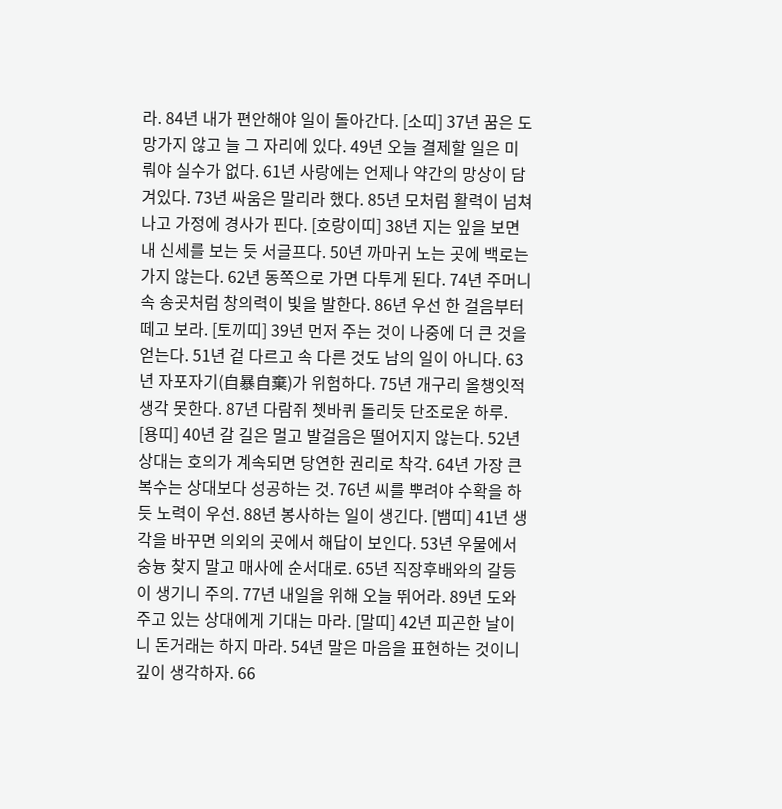라. 84년 내가 편안해야 일이 돌아간다. [소띠] 37년 꿈은 도망가지 않고 늘 그 자리에 있다. 49년 오늘 결제할 일은 미뤄야 실수가 없다. 61년 사랑에는 언제나 약간의 망상이 담겨있다. 73년 싸움은 말리라 했다. 85년 모처럼 활력이 넘쳐나고 가정에 경사가 핀다. [호랑이띠] 38년 지는 잎을 보면 내 신세를 보는 듯 서글프다. 50년 까마귀 노는 곳에 백로는 가지 않는다. 62년 동쪽으로 가면 다투게 된다. 74년 주머니 속 송곳처럼 창의력이 빛을 발한다. 86년 우선 한 걸음부터 떼고 보라. [토끼띠] 39년 먼저 주는 것이 나중에 더 큰 것을 얻는다. 51년 겉 다르고 속 다른 것도 남의 일이 아니다. 63년 자포자기(自暴自棄)가 위험하다. 75년 개구리 올챙잇적 생각 못한다. 87년 다람쥐 쳇바퀴 돌리듯 단조로운 하루. [용띠] 40년 갈 길은 멀고 발걸음은 떨어지지 않는다. 52년 상대는 호의가 계속되면 당연한 권리로 착각. 64년 가장 큰 복수는 상대보다 성공하는 것. 76년 씨를 뿌려야 수확을 하듯 노력이 우선. 88년 봉사하는 일이 생긴다. [뱀띠] 41년 생각을 바꾸면 의외의 곳에서 해답이 보인다. 53년 우물에서 숭늉 찾지 말고 매사에 순서대로. 65년 직장후배와의 갈등이 생기니 주의. 77년 내일을 위해 오늘 뛰어라. 89년 도와주고 있는 상대에게 기대는 마라. [말띠] 42년 피곤한 날이니 돈거래는 하지 마라. 54년 말은 마음을 표현하는 것이니 깊이 생각하자. 66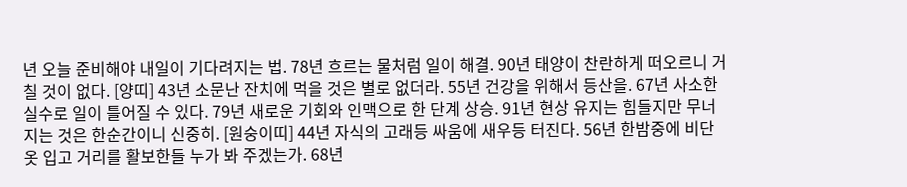년 오늘 준비해야 내일이 기다려지는 법. 78년 흐르는 물처럼 일이 해결. 90년 태양이 찬란하게 떠오르니 거칠 것이 없다. [양띠] 43년 소문난 잔치에 먹을 것은 별로 없더라. 55년 건강을 위해서 등산을. 67년 사소한 실수로 일이 틀어질 수 있다. 79년 새로운 기회와 인맥으로 한 단계 상승. 91년 현상 유지는 힘들지만 무너지는 것은 한순간이니 신중히. [원숭이띠] 44년 자식의 고래등 싸움에 새우등 터진다. 56년 한밤중에 비단옷 입고 거리를 활보한들 누가 봐 주겠는가. 68년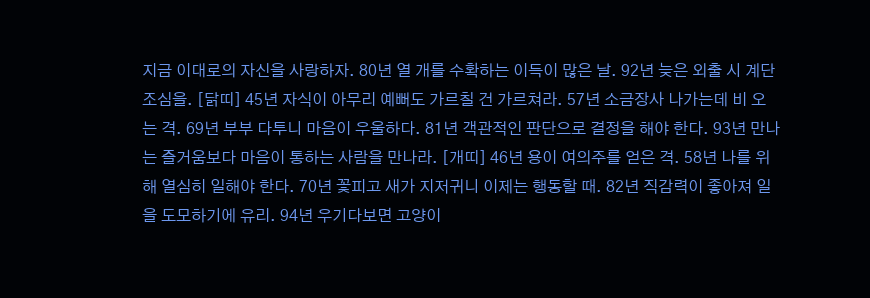지금 이대로의 자신을 사랑하자. 80년 열 개를 수확하는 이득이 많은 날. 92년 늦은 외출 시 계단 조심을. [닭띠] 45년 자식이 아무리 예뻐도 가르칠 건 가르쳐라. 57년 소금장사 나가는데 비 오는 격. 69년 부부 다투니 마음이 우울하다. 81년 객관적인 판단으로 결정을 해야 한다. 93년 만나는 즐거움보다 마음이 통하는 사람을 만나라. [개띠] 46년 용이 여의주를 얻은 격. 58년 나를 위해 열심히 일해야 한다. 70년 꽃피고 새가 지저귀니 이제는 행동할 때. 82년 직감력이 좋아져 일을 도모하기에 유리. 94년 우기다보면 고양이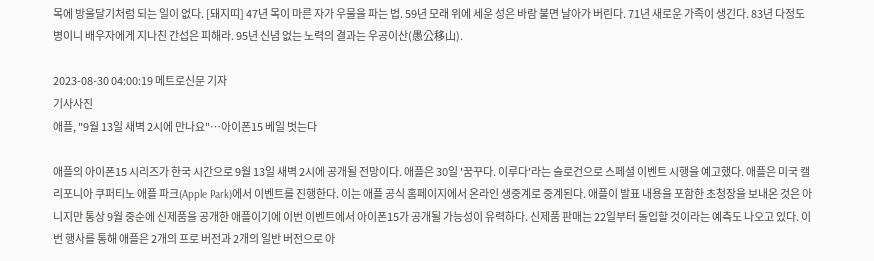목에 방울달기처럼 되는 일이 없다. [돼지띠] 47년 목이 마른 자가 우물을 파는 법. 59년 모래 위에 세운 성은 바람 불면 날아가 버린다. 71년 새로운 가족이 생긴다. 83년 다정도 병이니 배우자에게 지나친 간섭은 피해라. 95년 신념 없는 노력의 결과는 우공이산(愚公移山).

2023-08-30 04:00:19 메트로신문 기자
기사사진
애플, "9월 13일 새벽 2시에 만나요"…아이폰15 베일 벗는다

애플의 아이폰15 시리즈가 한국 시간으로 9월 13일 새벽 2시에 공개될 전망이다. 애플은 30일 '꿈꾸다. 이루다'라는 슬로건으로 스페셜 이벤트 시행을 예고했다. 애플은 미국 캘리포니아 쿠퍼티노 애플 파크(Apple Park)에서 이벤트를 진행한다. 이는 애플 공식 홈페이지에서 온라인 생중계로 중계된다. 애플이 발표 내용을 포함한 초청장을 보내온 것은 아니지만 통상 9월 중순에 신제품을 공개한 애플이기에 이번 이벤트에서 아이폰15가 공개될 가능성이 유력하다. 신제품 판매는 22일부터 돌입할 것이라는 예측도 나오고 있다. 이번 행사를 통해 애플은 2개의 프로 버전과 2개의 일반 버전으로 아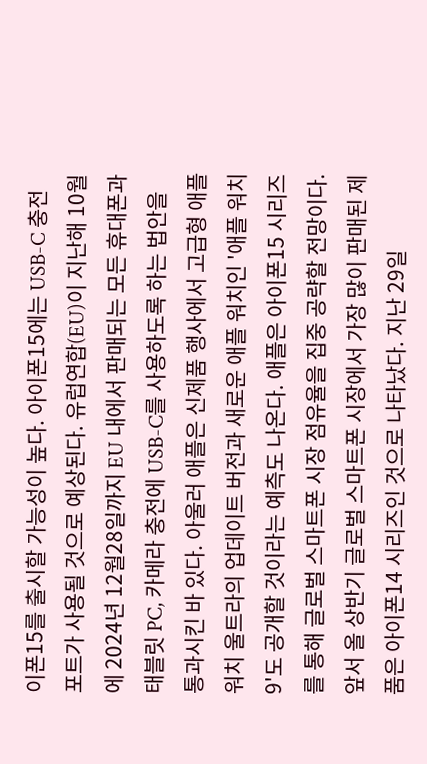이폰15를 출시할 가능성이 높다. 아이폰15에는 USB-C 충전 포트가 사용될 것으로 예상된다. 유럽연합(EU)이 지난해 10월에 2024년 12월28일까지 EU 내에서 판매되는 모든 휴대폰과 태블릿 PC, 카메라 충전에 USB-C를 사용하도록 하는 법안을 통과시킨 바 있다. 아울러 애플은 신제품 행사에서 고급형 애플워치 울트라의 업데이트 버전과 새로운 애플 워치인 '애플 워치9'도 공개할 것이라는 예측도 나온다. 애플은 아이폰15 시리즈를 통해 글로벌 스마트폰 시장 점유율을 집중 공략할 전망이다. 앞서 올 상반기 글로벌 스마트폰 시장에서 가장 많이 판매된 제품은 아이폰14 시리즈인 것으로 나타났다. 지난 29일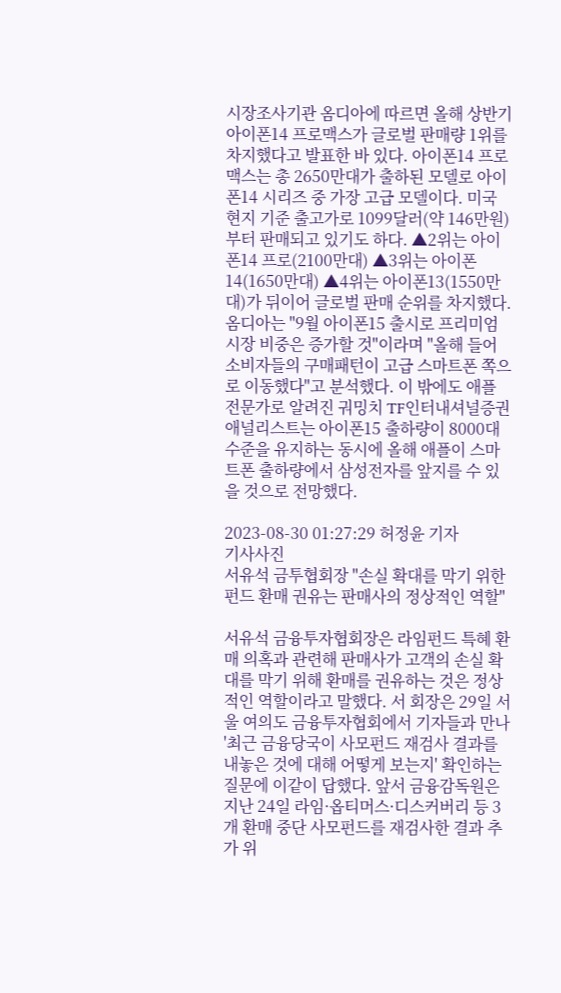시장조사기관 옴디아에 따르면 올해 상반기 아이폰14 프로맥스가 글로벌 판매량 1위를 차지했다고 발표한 바 있다. 아이폰14 프로맥스는 총 2650만대가 출하된 모델로 아이폰14 시리즈 중 가장 고급 모델이다. 미국 현지 기준 출고가로 1099달러(약 146만원)부터 판매되고 있기도 하다. ▲2위는 아이폰14 프로(2100만대) ▲3위는 아이폰14(1650만대) ▲4위는 아이폰13(1550만대)가 뒤이어 글로벌 판매 순위를 차지했다. 옴디아는 "9월 아이폰15 출시로 프리미엄 시장 비중은 증가할 것"이라며 "올해 들어 소비자들의 구매패턴이 고급 스마트폰 쪽으로 이동했다"고 분석했다. 이 밖에도 애플 전문가로 알려진 궈밍치 TF인터내셔널증권 애널리스트는 아이폰15 출하량이 8000대 수준을 유지하는 동시에 올해 애플이 스마트폰 출하량에서 삼성전자를 앞지를 수 있을 것으로 전망했다.

2023-08-30 01:27:29 허정윤 기자
기사사진
서유석 금투협회장 "손실 확대를 막기 위한 펀드 환매 권유는 판매사의 정상적인 역할"

서유석 금융투자협회장은 라임펀드 특혜 환매 의혹과 관련해 판매사가 고객의 손실 확대를 막기 위해 환매를 권유하는 것은 정상적인 역할이라고 말했다. 서 회장은 29일 서울 여의도 금융투자협회에서 기자들과 만나 '최근 금융당국이 사모펀드 재검사 결과를 내놓은 것에 대해 어떻게 보는지' 확인하는 질문에 이같이 답했다. 앞서 금융감독원은 지난 24일 라임·옵티머스·디스커버리 등 3개 환매 중단 사모펀드를 재검사한 결과 추가 위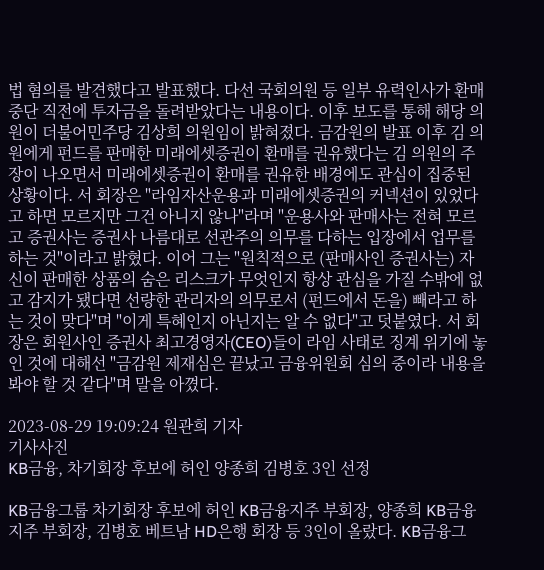법 혐의를 발견했다고 발표했다. 다선 국회의원 등 일부 유력인사가 환매 중단 직전에 투자금을 돌려받았다는 내용이다. 이후 보도를 통해 해당 의원이 더불어민주당 김상희 의원임이 밝혀졌다. 금감원의 발표 이후 김 의원에게 펀드를 판매한 미래에셋증권이 환매를 권유했다는 김 의원의 주장이 나오면서 미래에셋증권이 환매를 권유한 배경에도 관심이 집중된 상황이다. 서 회장은 "라임자산운용과 미래에셋증권의 커넥션이 있었다고 하면 모르지만 그건 아니지 않나"라며 "운용사와 판매사는 전혀 모르고 증권사는 증권사 나름대로 선관주의 의무를 다하는 입장에서 업무를 하는 것"이라고 밝혔다. 이어 그는 "원칙적으로 (판매사인 증권사는) 자신이 판매한 상품의 숨은 리스크가 무엇인지 항상 관심을 가질 수밖에 없고 감지가 됐다면 선량한 관리자의 의무로서 (펀드에서 돈을) 빼라고 하는 것이 맞다"며 "이게 특혜인지 아닌지는 알 수 없다"고 덧붙였다. 서 회장은 회원사인 증권사 최고경영자(CEO)들이 라임 사태로 징계 위기에 놓인 것에 대해선 "금감원 제재심은 끝났고 금융위원회 심의 중이라 내용을 봐야 할 것 같다"며 말을 아꼈다.

2023-08-29 19:09:24 원관희 기자
기사사진
KB금융, 차기회장 후보에 허인 양종희 김병호 3인 선정

KB금융그룹 차기회장 후보에 허인 KB금융지주 부회장, 양종희 KB금융지주 부회장, 김병호 베트남 HD은행 회장 등 3인이 올랐다. KB금융그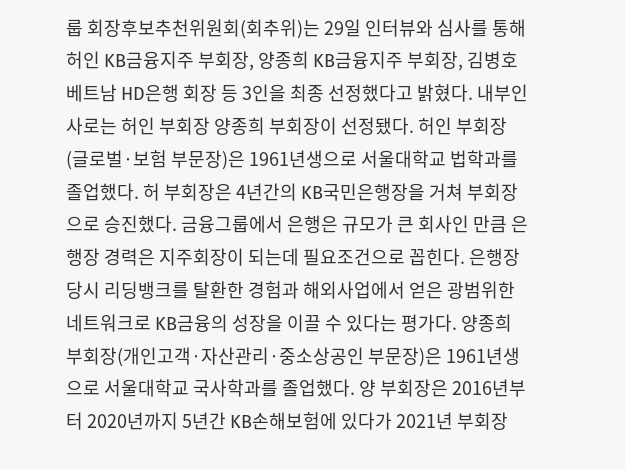룹 회장후보추천위원회(회추위)는 29일 인터뷰와 심사를 통해 허인 KB금융지주 부회장, 양종희 KB금융지주 부회장, 김병호 베트남 HD은행 회장 등 3인을 최종 선정했다고 밝혔다. 내부인사로는 허인 부회장 양종희 부회장이 선정됐다. 허인 부회장(글로벌·보험 부문장)은 1961년생으로 서울대학교 법학과를 졸업했다. 허 부회장은 4년간의 KB국민은행장을 거쳐 부회장으로 승진했다. 금융그룹에서 은행은 규모가 큰 회사인 만큼 은행장 경력은 지주회장이 되는데 필요조건으로 꼽힌다. 은행장 당시 리딩뱅크를 탈환한 경험과 해외사업에서 얻은 광범위한 네트워크로 KB금융의 성장을 이끌 수 있다는 평가다. 양종희 부회장(개인고객·자산관리·중소상공인 부문장)은 1961년생으로 서울대학교 국사학과를 졸업했다. 양 부회장은 2016년부터 2020년까지 5년간 KB손해보험에 있다가 2021년 부회장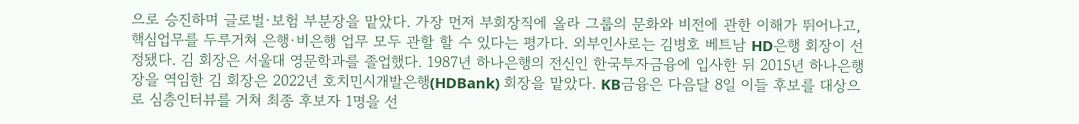으로 승진하며 글로벌·보험 부분장을 맡았다. 가장 먼저 부회장직에 올라 그룹의 문화와 비전에 관한 이해가 뛰어나고, 핵심업무를 두루거쳐 은행·비은행 업무 모두 관할 할 수 있다는 평가다. 외부인사로는 김병호 베트남 HD은행 회장이 선정됐다. 김 회장은 서울대 영문학과를 졸업했다. 1987년 하나은행의 전신인 한국투자금융에 입사한 뒤 2015년 하나은행장을 역임한 김 회장은 2022년 호치민시개발은행(HDBank) 회장을 맡았다. KB금융은 다음달 8일 이들 후보를 대상으로 심층인터뷰를 거쳐 최종 후보자 1명을 선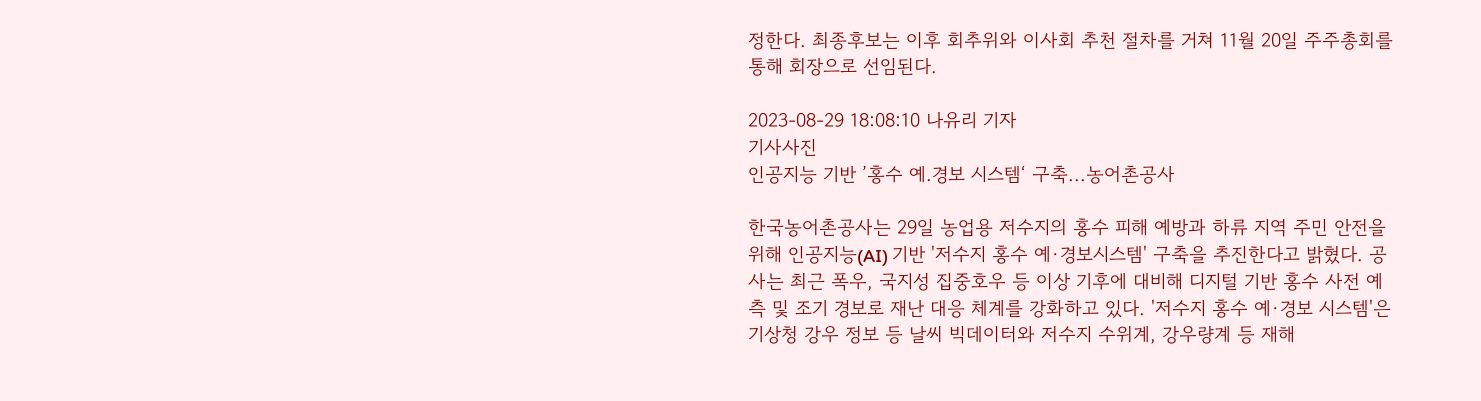정한다. 최종후보는 이후 회추위와 이사회 추천 절차를 거쳐 11월 20일 주주총회를 통해 회장으로 선임된다.

2023-08-29 18:08:10 나유리 기자
기사사진
인공지능 기반 ’홍수 예.경보 시스템‘ 구축...농어촌공사

한국농어촌공사는 29일 농업용 저수지의 홍수 피해 예방과 하류 지역 주민 안전을 위해 인공지능(AI) 기반 '저수지 홍수 예·경보시스템' 구축을 추진한다고 밝혔다. 공사는 최근 폭우, 국지성 집중호우 등 이상 기후에 대비해 디지털 기반 홍수 사전 예측 및 조기 경보로 재난 대응 체계를 강화하고 있다. '저수지 홍수 예·경보 시스템'은 기상청 강우 정보 등 날씨 빅데이터와 저수지 수위계, 강우량계 등 재해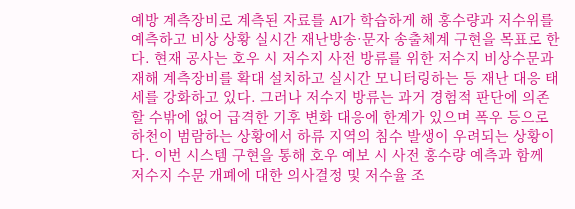예방 계측장비로 계측된 자료를 AI가 학습하게 해 홍수량과 저수위를 예측하고 비상 상황 실시간 재난방송·문자 송출체계 구현을 목표로 한다. 현재 공사는 호우 시 저수지 사전 방류를 위한 저수지 비상수문과 재해 계측장비를 확대 설치하고 실시간 모니터링하는 등 재난 대응 태세를 강화하고 있다. 그러나 저수지 방류는 과거 경험적 판단에 의존할 수밖에 없어 급격한 기후 변화 대응에 한계가 있으며 폭우 등으로 하천이 범람하는 상황에서 하류 지역의 침수 발생이 우려되는 상황이다. 이번 시스템 구현을 통해 호우 예보 시 사전 홍수량 예측과 함께 저수지 수문 개폐에 대한 의사결정 및 저수율 조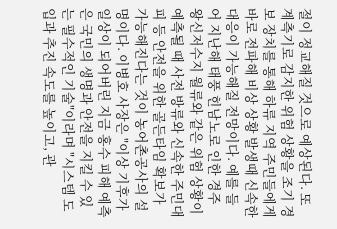절이 정교해질 것으로 예상된다. 또 계측기로 감지한 위험 상황을 조기 경보 장치를 통해 하류 지역 주민들에게 바로 전파해 비상 상황 발생때 신속한 대응이 가능해질 전망이다. 예를 들어 지난해 태풍 힌남노로 인한 경주 왕신저수지 월류와 같은 위험 상황이 예측될 때 사전 방류와 신속한 주민대피 등 안전을 위한 골든타임 확보가 가능해진다는 것이 농어촌공사의 설명이다. 이병호 사장은 "이상 기후가 일상이 되어버린 지금 홍수 피해 예측은 국민의 생명과 안전을 지킬 수 있는 필수적인 기술"이라며 "시스템 도입과 추진 속도를 높이고, 관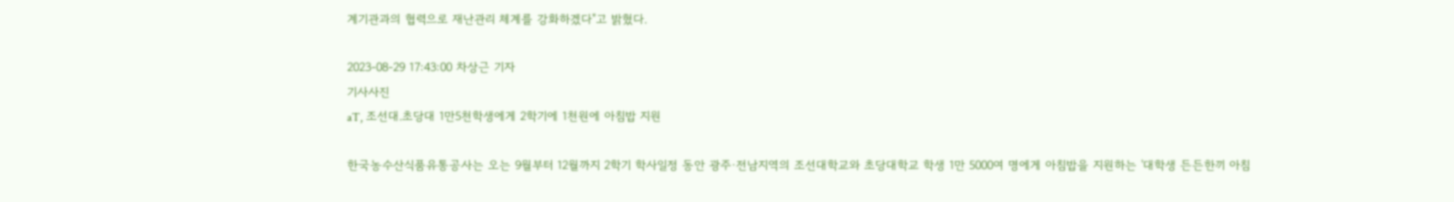계기관과의 협력으로 재난관리 체계를 강화하겠다"고 밝혔다.

2023-08-29 17:43:00 차상근 기자
기사사진
aT, 조선대.초당대 1만5천학생에게 2학기에 1천원에 아침밥 지원

한국농수산식품유통공사는 오는 9월부터 12월까지 2학기 학사일정 동안 광주·전남지역의 조선대학교와 초당대학교 학생 1만 5000여 명에게 아침밥을 지원하는 '대학생 든든한끼 아침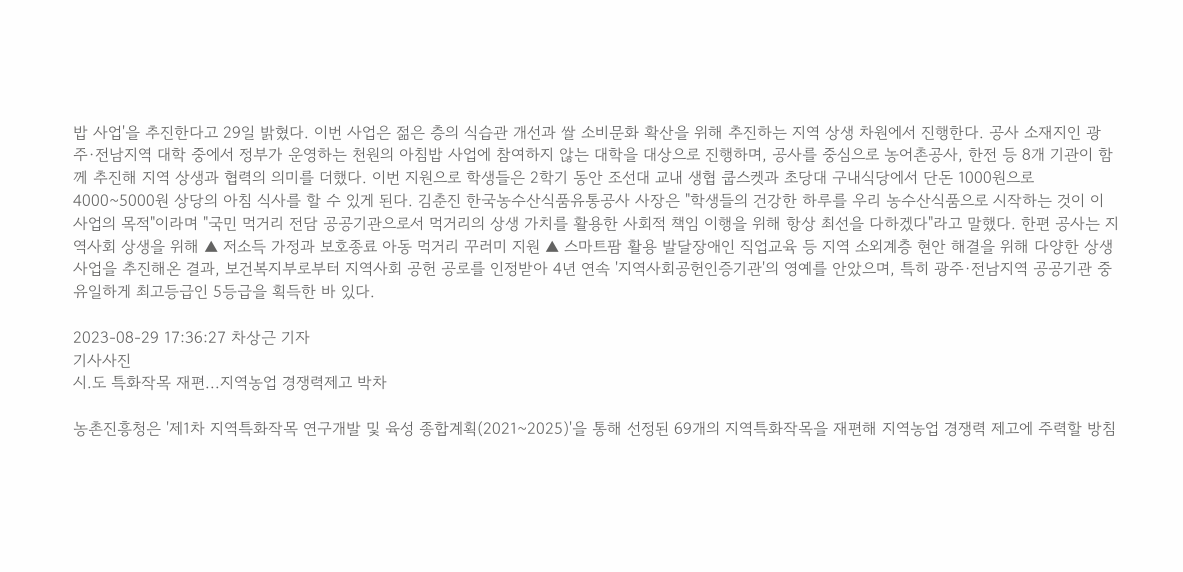밥 사업'을 추진한다고 29일 밝혔다. 이번 사업은 젊은 층의 식습관 개선과 쌀 소비문화 확산을 위해 추진하는 지역 상생 차원에서 진행한다. 공사 소재지인 광주·전남지역 대학 중에서 정부가 운영하는 천원의 아침밥 사업에 참여하지 않는 대학을 대상으로 진행하며, 공사를 중심으로 농어촌공사, 한전 등 8개 기관이 함께 추진해 지역 상생과 협력의 의미를 더했다. 이번 지원으로 학생들은 2학기 동안 조선대 교내 생협 쿱스켓과 초당대 구내식당에서 단돈 1000원으로 4000~5000원 상당의 아침 식사를 할 수 있게 된다. 김춘진 한국농수산식품유통공사 사장은 "학생들의 건강한 하루를 우리 농수산식품으로 시작하는 것이 이 사업의 목적"이라며 "국민 먹거리 전담 공공기관으로서 먹거리의 상생 가치를 활용한 사회적 책임 이행을 위해 항상 최선을 다하겠다"라고 말했다. 한편 공사는 지역사회 상생을 위해 ▲ 저소득 가정과 보호종료 아동 먹거리 꾸러미 지원 ▲ 스마트팜 활용 발달장애인 직업교육 등 지역 소외계층 현안 해결을 위해 다양한 상생 사업을 추진해온 결과, 보건복지부로부터 지역사회 공헌 공로를 인정받아 4년 연속 '지역사회공헌인증기관'의 영예를 안았으며, 특히 광주·전남지역 공공기관 중 유일하게 최고등급인 5등급을 획득한 바 있다.

2023-08-29 17:36:27 차상근 기자
기사사진
시.도 특화작목 재편...지역농업 경쟁력제고 박차

농촌진흥청은 '제1차 지역특화작목 연구개발 및 육성 종합계획(2021~2025)'을 통해 선정된 69개의 지역특화작목을 재편해 지역농업 경쟁력 제고에 주력할 방침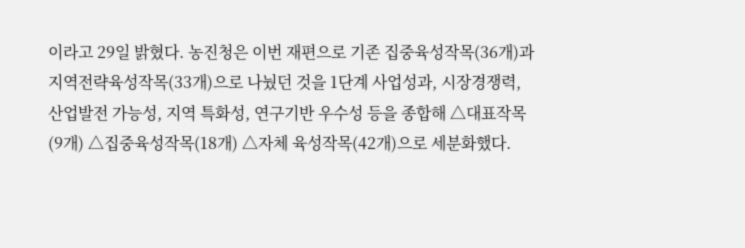이라고 29일 밝혔다. 농진청은 이번 재편으로 기존 집중육성작목(36개)과 지역전략육성작목(33개)으로 나눴던 것을 1단계 사업성과, 시장경쟁력, 산업발전 가능성, 지역 특화성, 연구기반 우수성 등을 종합해 △대표작목(9개) △집중육성작목(18개) △자체 육성작목(42개)으로 세분화했다.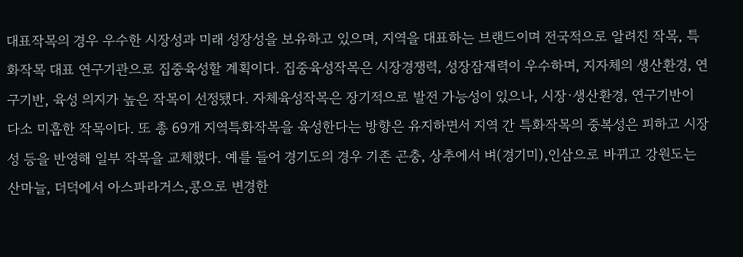대표작목의 경우 우수한 시장성과 미래 성장성을 보유하고 있으며, 지역을 대표하는 브랜드이며 전국적으로 알려진 작목, 특화작목 대표 연구기관으로 집중육성할 계획이다. 집중육성작목은 시장경쟁력, 성장잠재력이 우수하며, 지자체의 생산환경, 연구기반, 육성 의지가 높은 작목이 선정됐다. 자체육성작목은 장기적으로 발전 가능성이 있으나, 시장·생산환경, 연구기반이 다소 미흡한 작목이다. 또 총 69개 지역특화작목을 육성한다는 방향은 유지하면서 지역 간 특화작목의 중복성은 피하고 시장성 등을 반영해 일부 작목을 교체했다. 예를 들어 경기도의 경우 기존 곤충, 상추에서 벼(경기미),인삼으로 바뀌고 강원도는 산마늘, 더덕에서 아스파라거스,콩으로 변경한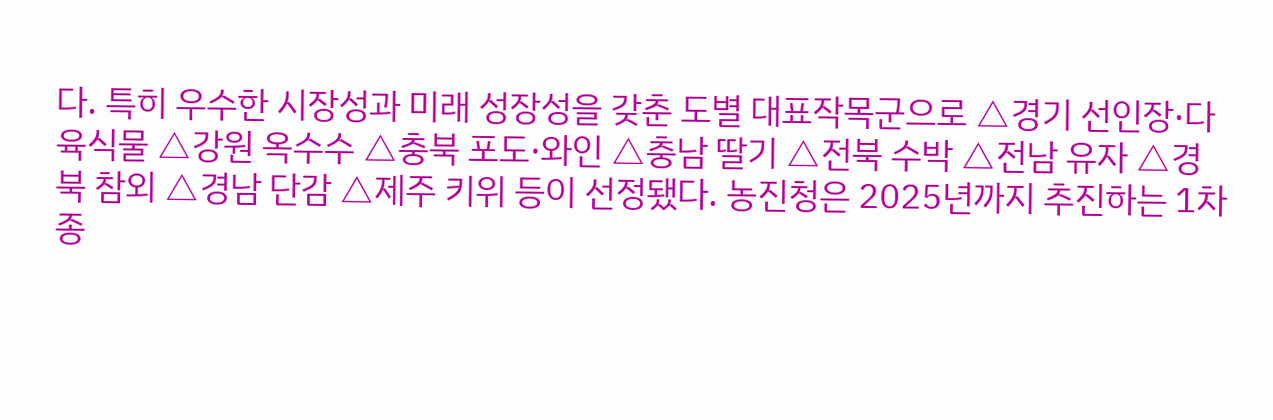다. 특히 우수한 시장성과 미래 성장성을 갖춘 도별 대표작목군으로 △경기 선인장·다육식물 △강원 옥수수 △충북 포도·와인 △충남 딸기 △전북 수박 △전남 유자 △경북 참외 △경남 단감 △제주 키위 등이 선정됐다. 농진청은 2025년까지 추진하는 1차 종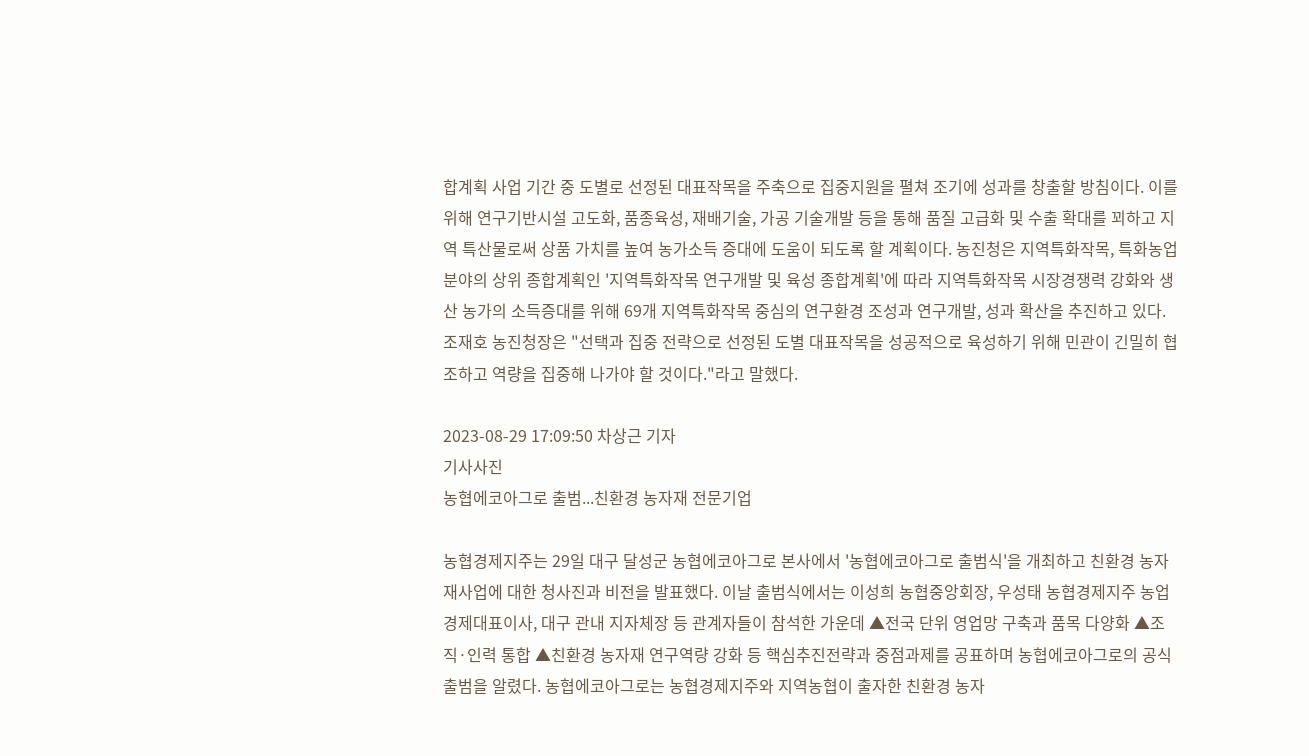합계획 사업 기간 중 도별로 선정된 대표작목을 주축으로 집중지원을 펼쳐 조기에 성과를 창출할 방침이다. 이를 위해 연구기반시설 고도화, 품종육성, 재배기술, 가공 기술개발 등을 통해 품질 고급화 및 수출 확대를 꾀하고 지역 특산물로써 상품 가치를 높여 농가소득 증대에 도움이 되도록 할 계획이다. 농진청은 지역특화작목, 특화농업 분야의 상위 종합계획인 '지역특화작목 연구개발 및 육성 종합계획'에 따라 지역특화작목 시장경쟁력 강화와 생산 농가의 소득증대를 위해 69개 지역특화작목 중심의 연구환경 조성과 연구개발, 성과 확산을 추진하고 있다. 조재호 농진청장은 "선택과 집중 전략으로 선정된 도별 대표작목을 성공적으로 육성하기 위해 민관이 긴밀히 협조하고 역량을 집중해 나가야 할 것이다."라고 말했다.

2023-08-29 17:09:50 차상근 기자
기사사진
농협에코아그로 출범...친환경 농자재 전문기업

농협경제지주는 29일 대구 달성군 농협에코아그로 본사에서 '농협에코아그로 출범식'을 개최하고 친환경 농자재사업에 대한 청사진과 비전을 발표했다. 이날 출범식에서는 이성희 농협중앙회장, 우성태 농협경제지주 농업경제대표이사, 대구 관내 지자체장 등 관계자들이 참석한 가운데 ▲전국 단위 영업망 구축과 품목 다양화 ▲조직·인력 통합 ▲친환경 농자재 연구역량 강화 등 핵심추진전략과 중점과제를 공표하며 농협에코아그로의 공식 출범을 알렸다. 농협에코아그로는 농협경제지주와 지역농협이 출자한 친환경 농자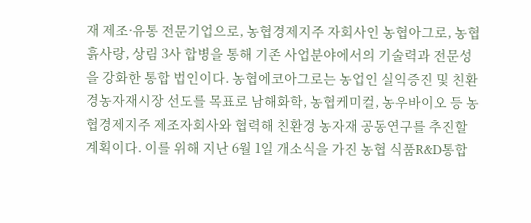재 제조·유통 전문기업으로, 농협경제지주 자회사인 농협아그로, 농협흙사랑, 상림 3사 합병을 통해 기존 사업분야에서의 기술력과 전문성을 강화한 통합 법인이다. 농협에코아그로는 농업인 실익증진 및 친환경농자재시장 선도를 목표로 남해화학, 농협케미컬, 농우바이오 등 농협경제지주 제조자회사와 협력해 친환경 농자재 공동연구를 추진할 계획이다. 이를 위해 지난 6월 1일 개소식을 가진 농협 식품R&D통합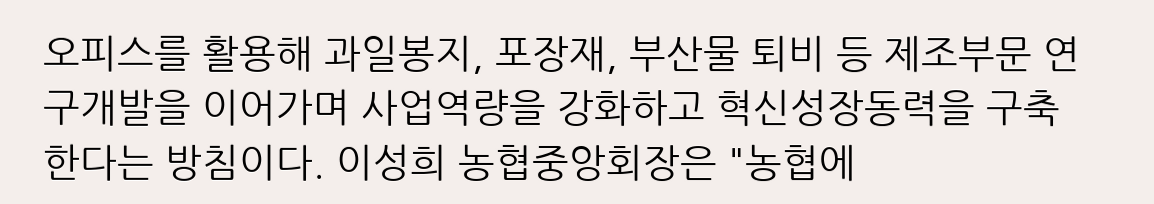오피스를 활용해 과일봉지, 포장재, 부산물 퇴비 등 제조부문 연구개발을 이어가며 사업역량을 강화하고 혁신성장동력을 구축한다는 방침이다. 이성희 농협중앙회장은 "농협에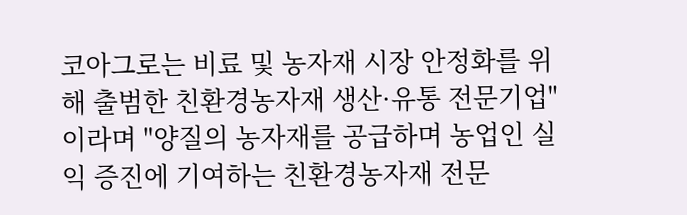코아그로는 비료 및 농자재 시장 안정화를 위해 출범한 친환경농자재 생산·유통 전문기업"이라며 "양질의 농자재를 공급하며 농업인 실익 증진에 기여하는 친환경농자재 전문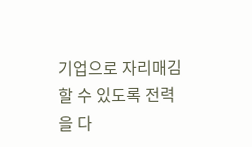기업으로 자리매김할 수 있도록 전력을 다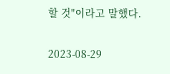할 것"이라고 말했다.

2023-08-29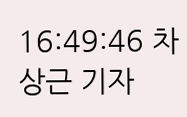16:49:46 차상근 기자